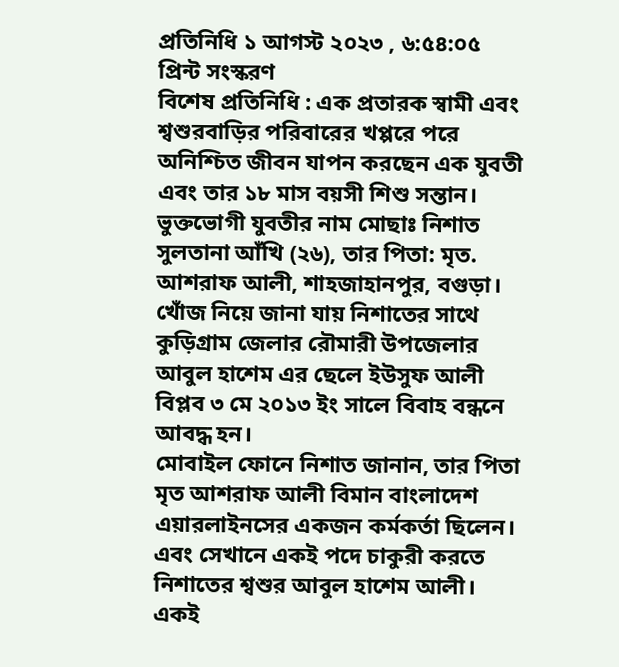প্রতিনিধি ১ আগস্ট ২০২৩ , ৬:৫৪:০৫ প্রিন্ট সংস্করণ
বিশেষ প্রতিনিধি : এক প্রতারক স্বামী এবং শ্বশুরবাড়ির পরিবারের খপ্পরে পরে অনিশ্চিত জীবন যাপন করছেন এক যুবতী এবং তার ১৮ মাস বয়সী শিশু সন্তান। ভুক্তভোগী যুবতীর নাম মোছাঃ নিশাত সুলতানা আঁখি (২৬), তার পিতা: মৃত. আশরাফ আলী, শাহজাহানপুর, বগুড়া। খোঁজ নিয়ে জানা যায় নিশাতের সাথে কুড়িগ্রাম জেলার রৌমারী উপজেলার আবুল হাশেম এর ছেলে ইউসুফ আলী বিপ্লব ৩ মে ২০১৩ ইং সালে বিবাহ বন্ধনে আবদ্ধ হন।
মোবাইল ফোনে নিশাত জানান, তার পিতা মৃত আশরাফ আলী বিমান বাংলাদেশ এয়ারলাইনসের একজন কর্মকর্তা ছিলেন। এবং সেখানে একই পদে চাকুরী করতে নিশাতের শ্বশুর আবুল হাশেম আলী। একই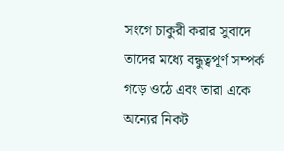সংগে চাকুরী করার সুবাদে তাদের মধ্যে বন্ধুত্বপূর্ণ সম্পর্ক গড়ে ওঠে এবং তারা একে অন্যের নিকট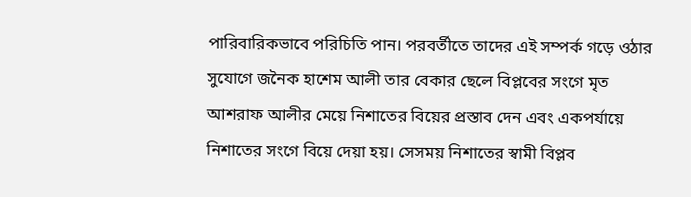পারিবারিকভাবে পরিচিতি পান। পরবর্তীতে তাদের এই সম্পর্ক গড়ে ওঠার সুযোগে জনৈক হাশেম আলী তার বেকার ছেলে বিপ্লবের সংগে মৃত আশরাফ আলীর মেয়ে নিশাতের বিয়ের প্রস্তাব দেন এবং একপর্যায়ে নিশাতের সংগে বিয়ে দেয়া হয়। সেসময় নিশাতের স্বামী বিপ্লব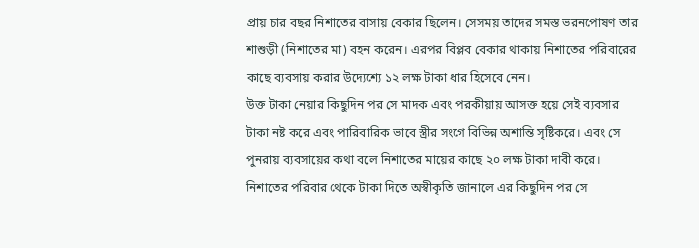প্রায় চার বছর নিশাতের বাসায় বেকার ছিলেন। সেসময় তাদের সমস্ত ভরনপোষণ তার শাশুড়ী (নিশাতের মা) বহন করেন। এরপর বিপ্লব বেকার থাকায় নিশাতের পরিবারের কাছে ব্যবসায় করার উদ্যেশ্যে ১২ লক্ষ টাকা ধার হিসেবে নেন।
উক্ত টাকা নেয়ার কিছুদিন পর সে মাদক এবং পরকীয়ায় আসক্ত হয়ে সেই ব্যবসার টাকা নষ্ট করে এবং পারিবারিক ভাবে স্ত্রীর সংগে বিভিন্ন অশান্তি সৃষ্টিকরে। এবং সে পুনরায় ব্যবসায়ের কথা বলে নিশাতের মায়ের কাছে ২০ লক্ষ টাকা দাবী করে।
নিশাতের পরিবার থেকে টাকা দিতে অস্বীকৃতি জানালে এর কিছুদিন পর সে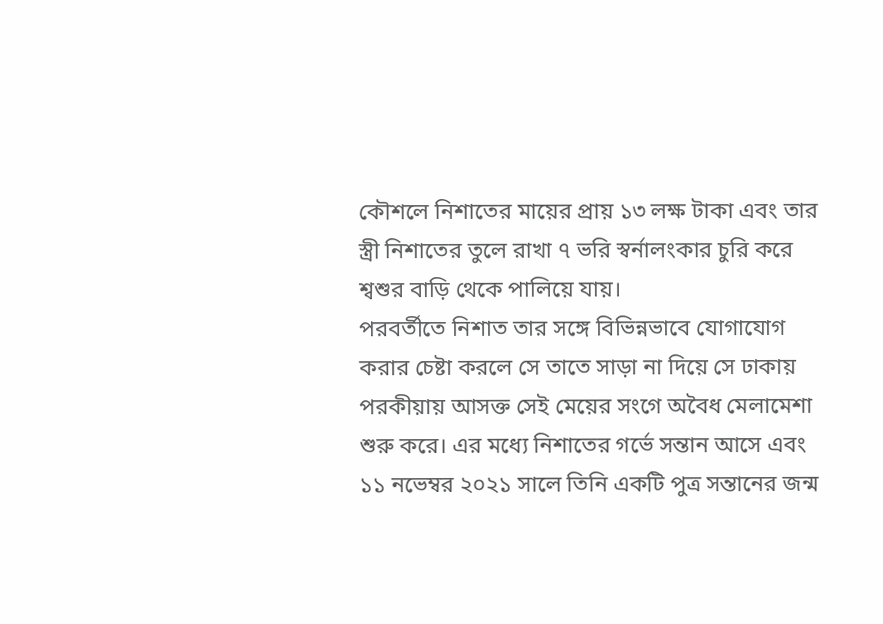কৌশলে নিশাতের মায়ের প্রায় ১৩ লক্ষ টাকা এবং তার স্ত্রী নিশাতের তুলে রাখা ৭ ভরি স্বর্নালংকার চুরি করে শ্বশুর বাড়ি থেকে পালিয়ে যায়।
পরবর্তীতে নিশাত তার সঙ্গে বিভিন্নভাবে যোগাযোগ করার চেষ্টা করলে সে তাতে সাড়া না দিয়ে সে ঢাকায় পরকীয়ায় আসক্ত সেই মেয়ের সংগে অবৈধ মেলামেশা শুরু করে। এর মধ্যে নিশাতের গর্ভে সন্তান আসে এবং ১১ নভেম্বর ২০২১ সালে তিনি একটি পুত্র সন্তানের জন্ম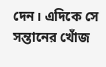দেন। এদিকে সে সন্তানের খোঁজ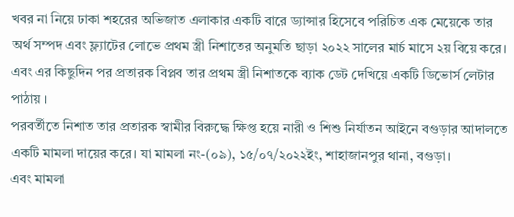খবর না নিয়ে ঢাকা শহরের অভিজাত এলাকার একটি বারে ড্যান্সার হিসেবে পরিচিত এক মেয়েকে তার অর্থ সম্পদ এবং ফ্ল্যাটের লোভে প্রথম স্ত্রী নিশাতের অনুমতি ছাড়া ২০২২ সালের মার্চ মাসে ২য় বিয়ে করে। এবং এর কিছুদিন পর প্রতারক বিপ্লব তার প্রথম স্ত্রী নিশাতকে ব্যাক ডেট দেখিয়ে একটি ডিভোর্স লেটার পাঠায় ।
পরবর্তীতে নিশাত তার প্রতারক স্বামীর বিরুদ্ধে ক্ষিপ্ত হয়ে নারী ও শিশু নির্যাতন আইনে বগুড়ার আদালতে একটি মামলা দায়ের করে। যা মামলা নং-(০৯), ১৫/০৭/২০২২ইং, শাহাজানপুর থানা, বগুড়া।
এবং মামলা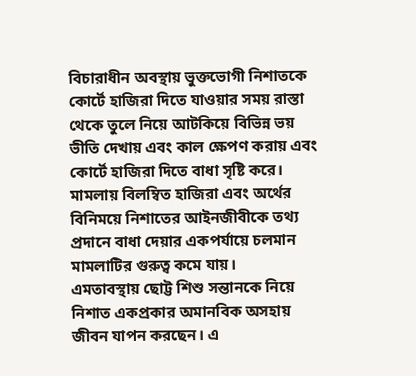বিচারাধীন অবস্থায় ভুক্তভোগী নিশাতকে কোর্টে হাজিরা দিতে যাওয়ার সময় রাস্তা থেকে তুলে নিয়ে আটকিয়ে বিভিন্ন ভয় ভীতি দেখায় এবং কাল ক্ষেপণ করায় এবং কোর্টে হাজিরা দিতে বাধা সৃষ্টি করে। মামলায় বিলম্বিত হাজিরা এবং অর্থের বিনিময়ে নিশাতের আইনজীবীকে তথ্য প্রদানে বাধা দেয়ার একপর্যায়ে চলমান মামলাটির গুরুত্ব কমে যায়।
এমতাবস্থায় ছোট্ট শিশু সন্তানকে নিয়ে নিশাত একপ্রকার অমানবিক অসহায় জীবন যাপন করছেন। এ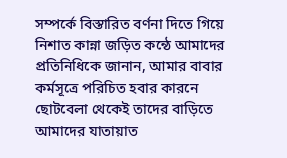সম্পর্কে বিস্তারিত বর্ণনা দিতে গিয়ে নিশাত কান্না জড়িত কন্ঠে আমাদের প্রতিনিধিকে জানান, আমার বাবার কর্মসূত্রে পরিচিত হবার কারনে ছোটবেলা থেকেই তাদের বাড়িতে আমাদের যাতায়াত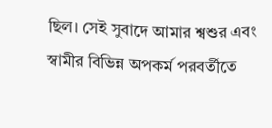ছিল। সেই সুবাদে আমার শ্বশুর এবং স্বামীর বিভিন্ন অপকর্ম পরবর্তীতে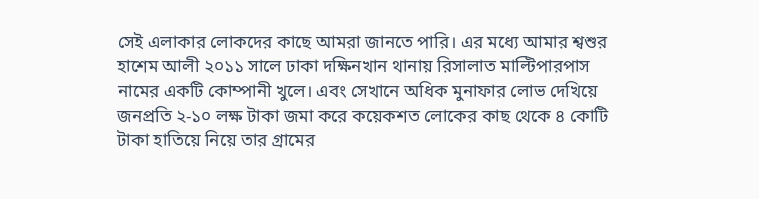সেই এলাকার লোকদের কাছে আমরা জানতে পারি। এর মধ্যে আমার শ্বশুর হাশেম আলী ২০১১ সালে ঢাকা দক্ষিনখান থানায় রিসালাত মাল্টিপারপাস নামের একটি কোম্পানী খুলে। এবং সেখানে অধিক মুনাফার লোভ দেখিয়ে জনপ্রতি ২-১০ লক্ষ টাকা জমা করে কয়েকশত লোকের কাছ থেকে ৪ কোটি টাকা হাতিয়ে নিয়ে তার গ্রামের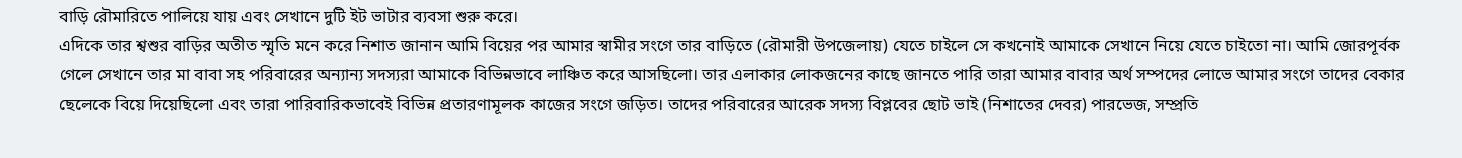বাড়ি রৌমারিতে পালিয়ে যায় এবং সেখানে দুটি ইট ভাটার ব্যবসা শুরু করে।
এদিকে তার শ্বশুর বাড়ির অতীত স্মৃতি মনে করে নিশাত জানান আমি বিয়ের পর আমার স্বামীর সংগে তার বাড়িতে (রৌমারী উপজেলায়) যেতে চাইলে সে কখনোই আমাকে সেখানে নিয়ে যেতে চাইতো না। আমি জোরপূর্বক গেলে সেখানে তার মা বাবা সহ পরিবারের অন্যান্য সদস্যরা আমাকে বিভিন্নভাবে লাঞ্চিত করে আসছিলো। তার এলাকার লোকজনের কাছে জানতে পারি তারা আমার বাবার অর্থ সম্পদের লোভে আমার সংগে তাদের বেকার ছেলেকে বিয়ে দিয়েছিলো এবং তারা পারিবারিকভাবেই বিভিন্ন প্রতারণামূলক কাজের সংগে জড়িত। তাদের পরিবারের আরেক সদস্য বিপ্লবের ছোট ভাই (নিশাতের দেবর) পারভেজ, সম্প্রতি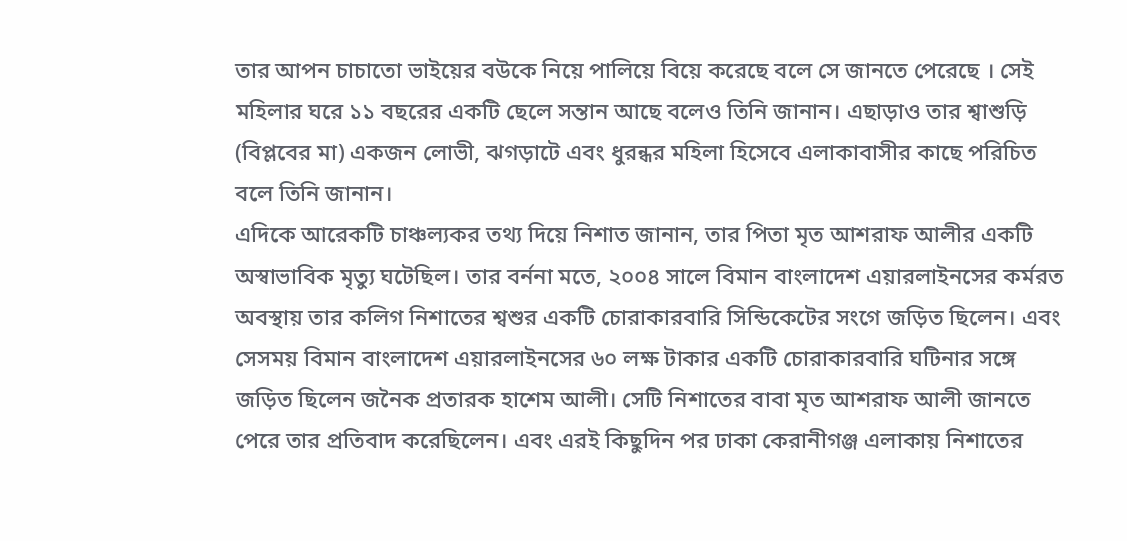তার আপন চাচাতো ভাইয়ের বউকে নিয়ে পালিয়ে বিয়ে করেছে বলে সে জানতে পেরেছে । সেই মহিলার ঘরে ১১ বছরের একটি ছেলে সন্তান আছে বলেও তিনি জানান। এছাড়াও তার শ্বাশুড়ি (বিপ্লবের মা) একজন লোভী, ঝগড়াটে এবং ধুরন্ধর মহিলা হিসেবে এলাকাবাসীর কাছে পরিচিত বলে তিনি জানান।
এদিকে আরেকটি চাঞ্চল্যকর তথ্য দিয়ে নিশাত জানান, তার পিতা মৃত আশরাফ আলীর একটি অস্বাভাবিক মৃত্যু ঘটেছিল। তার বর্ননা মতে, ২০০৪ সালে বিমান বাংলাদেশ এয়ারলাইনসের কর্মরত অবস্থায় তার কলিগ নিশাতের শ্বশুর একটি চোরাকারবারি সিন্ডিকেটের সংগে জড়িত ছিলেন। এবং সেসময় বিমান বাংলাদেশ এয়ারলাইনসের ৬০ লক্ষ টাকার একটি চোরাকারবারি ঘটিনার সঙ্গে জড়িত ছিলেন জনৈক প্রতারক হাশেম আলী। সেটি নিশাতের বাবা মৃত আশরাফ আলী জানতে পেরে তার প্রতিবাদ করেছিলেন। এবং এরই কিছুদিন পর ঢাকা কেরানীগঞ্জ এলাকায় নিশাতের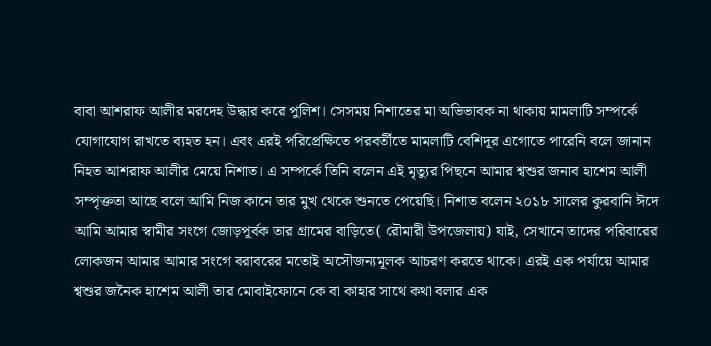বাবা আশরাফ আলীর মরদেহ উদ্ধার করে পুলিশ। সেসময় নিশাতের মা অভিভাবক না থাকায় মামলাটি সম্পর্কে যোগাযোগ রাখতে ব্যহত হন। এবং এরই পরিপ্রেক্ষিতে পরবর্তীতে মামলাটি বেশিদূর এগোতে পারেনি বলে জানান নিহত আশরাফ আলীর মেয়ে নিশাত। এ সম্পর্কে তিনি বলেন এই মৃত্যুর পিছনে আমার শ্বশুর জনাব হাশেম আলী সম্পৃক্ততা আছে বলে আমি নিজ কানে তার মুখ থেকে শুনতে পেয়েছি। নিশাত বলেন ২০১৮ সালের কুরবানি ঈদে আমি আমার স্বামীর সংগে জোড়পূর্বক তার গ্রামের বাড়িতে( রৌমারী উপজেলায়) যাই, সেখানে তাদের পরিবারের লোকজন আমার আমার সংগে বরাবরের মতোই অসৌজন্যমূলক আচরণ করতে থাকে। এরই এক পর্যায়ে আমার শ্বশুর জনৈক হাশেম আলী তার মোবাইফোনে কে বা কাহার সাথে কথা বলার এক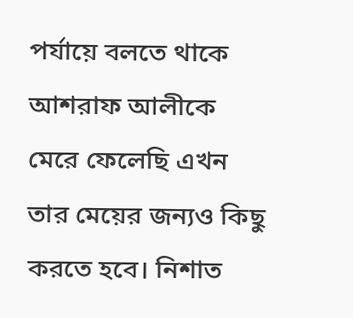পর্যায়ে বলতে থাকে আশরাফ আলীকে মেরে ফেলেছি এখন তার মেয়ের জন্যও কিছু করতে হবে। নিশাত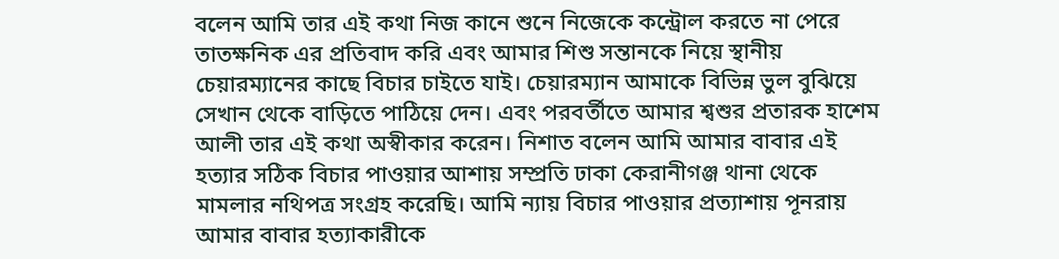বলেন আমি তার এই কথা নিজ কানে শুনে নিজেকে কন্ট্রোল করতে না পেরে তাতক্ষনিক এর প্রতিবাদ করি এবং আমার শিশু সন্তানকে নিয়ে স্থানীয় চেয়ারম্যানের কাছে বিচার চাইতে যাই। চেয়ারম্যান আমাকে বিভিন্ন ভুল বুঝিয়ে সেখান থেকে বাড়িতে পাঠিয়ে দেন। এবং পরবর্তীতে আমার শ্বশুর প্রতারক হাশেম আলী তার এই কথা অস্বীকার করেন। নিশাত বলেন আমি আমার বাবার এই হত্যার সঠিক বিচার পাওয়ার আশায় সম্প্রতি ঢাকা কেরানীগঞ্জ থানা থেকে মামলার নথিপত্র সংগ্রহ করেছি। আমি ন্যায় বিচার পাওয়ার প্রত্যাশায় পূনরায় আমার বাবার হত্যাকারীকে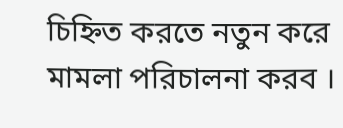চিহ্নিত করতে নতুন করে মামলা পরিচালনা করব ।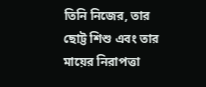তিনি নিজের, তার ছোট্ট শিশু এবং তার মায়ের নিরাপত্তা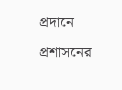প্রদানে প্রশাসনের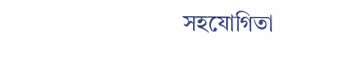সহযোগিতা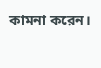কামনা করেন।